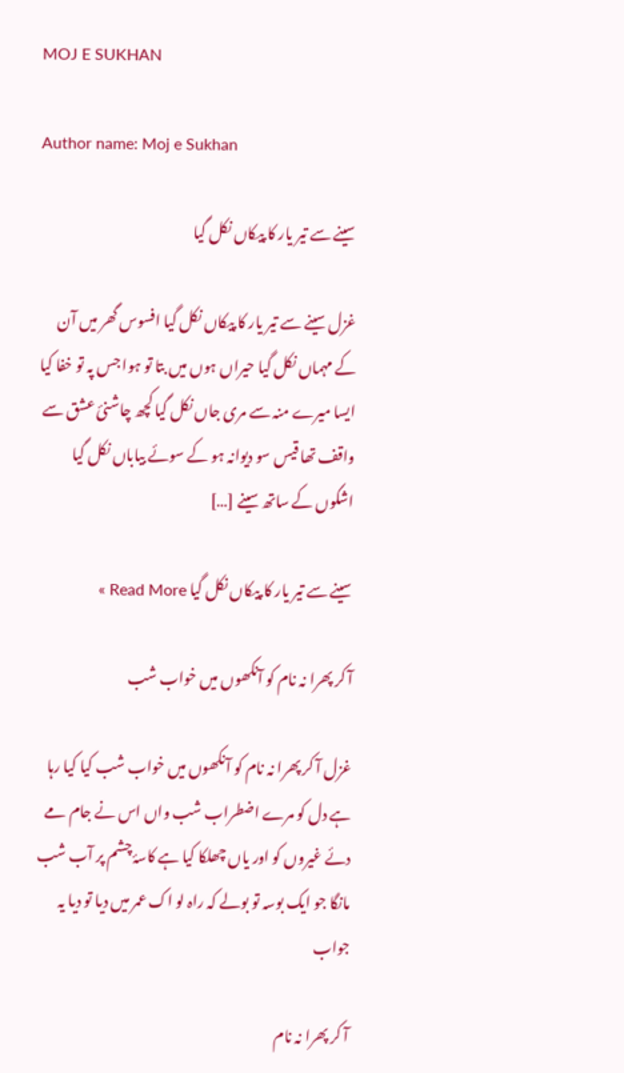MOJ E SUKHAN

Author name: Moj e Sukhan

سینے سے تیر یار کا پیکاں نکل گیا

غزل سینے سے تیر یار کا پیکاں نکل گیا افسوس گھر میں آن کے مہماں نکل گیا حیراں ہوں میں بتا تو ہوا جس پہ تو خفا کیا ایسا میرے منہ سے مری جاں نکل گیا کچھ چاشنیٔ عشق سے واقف تھا قیس سو دیوانہ ہو کے سوئے بیاباں نکل گیا اشکوں کے ساتھ سینے […]

سینے سے تیر یار کا پیکاں نکل گیا Read More »

آ کر پھرا نہ نام کو آنکھوں میں خواب شب

غزل آ کر پھرا نہ نام کو آنکھوں میں خواب شب کیا کیا رہا ہے دل کو مرے اضطراب شب واں اس نے جام مے دئے غیروں کو اور یاں چھلکا کیا ہے کاسۂ چشم پر آب شب مانگا جو ایک بوسہ تو بولے کہ راہ لو اک عمر میں دیا تو دیا یہ جواب

آ کر پھرا نہ نام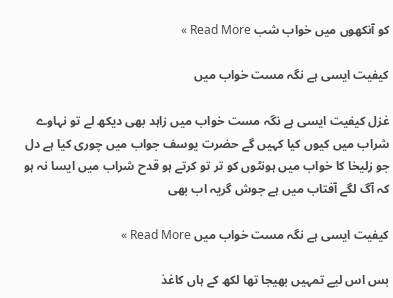کو آنکھوں میں خواب شب Read More »

کیفیت ایسی ہے نگہ مست خواب میں

غزل کیفیت ایسی ہے نگہ مست خواب میں زاہد بھی دیکھ لے تو نہاوے شراب میں کیوں کیا کہیں گے حضرت یوسف جواب میں چوری کیا ہے دل جو زلیخا کا خواب میں ہونٹوں کو تر تو کرتے ہو قدح شراب میں ایسا نہ ہو کہ آگ لگے آفتاب میں ہے جوش گریہ اب بھی

کیفیت ایسی ہے نگہ مست خواب میں Read More »

بس اس لیے تمہیں بھیجا تھا لکھ کے ہاں کاغذ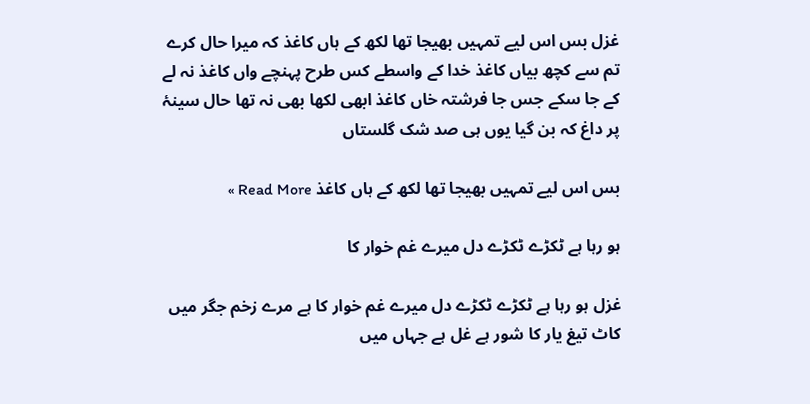غزل بس اس لیے تمہیں بھیجا تھا لکھ کے ہاں کاغذ کہ میرا حال کرے تم سے کچھ بیاں کاغذ خدا کے واسطے کس طرح پہنچے واں کاغذ نہ لے کے جا سکے جس جا فرشتہ خاں کاغذ ابھی لکھا بھی نہ تھا حال سینۂ پر داغ کہ بن گیا یوں ہی صد شک گلستاں

بس اس لیے تمہیں بھیجا تھا لکھ کے ہاں کاغذ Read More »

ہو رہا ہے ٹکڑے ٹکڑے دل میرے غم خوار کا

غزل ہو رہا ہے ٹکڑے ٹکڑے دل میرے غم خوار کا ہے مرے زخم جگر میں کاٹ تیغ یار کا شور ہے غل ہے جہاں میں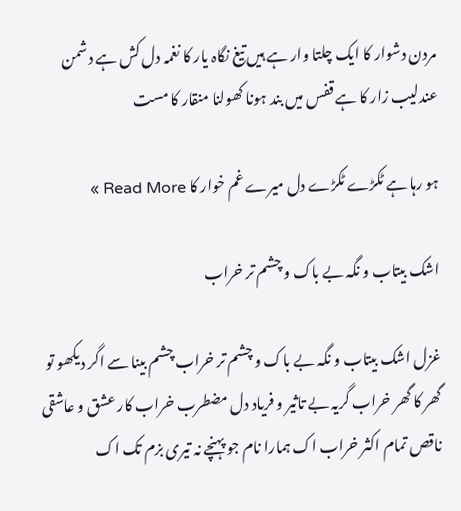مردن دشوار کا ایک چلتا وار ہے ہیں تیغ نگاہ یار کا نغمہ دل کش ہے دشمن عندلیب زار کا ہے قفس میں بند ہونا کھولنا منقار کا مست

ہو رہا ہے ٹکڑے ٹکڑے دل میرے غم خوار کا Read More »

اشک بیتاب و نگہ بے باک و چشم تر خراب

غزل اشک بیتاب و نگہ بے باک و چشم تر خراب چشم بینا سے اگر دیکھو تو گھر کا گھر خراب گریہ بے تاثیر و فریاد دل مضطرب خراب کار عشق و عاشقی ناقص تمام اکثر خراب اک ہمارا نام جو پہنچے نہ تیری بزم تک اک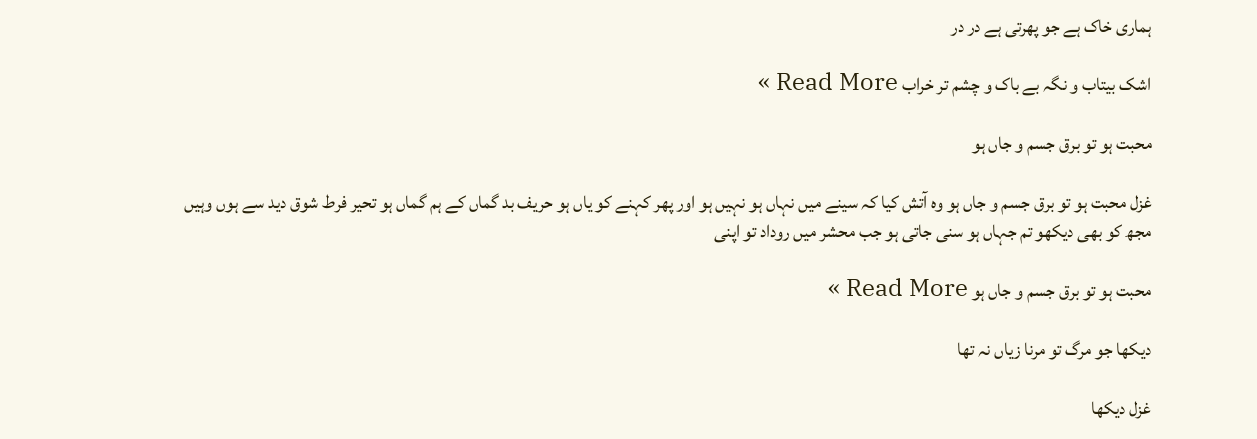ہماری خاک ہے جو پھرتی ہے در در

اشک بیتاب و نگہ بے باک و چشم تر خراب Read More »

محبت ہو تو برق جسم و جاں ہو

غزل محبت ہو تو برق جسم و جاں ہو وہ آتش کیا کہ سینے میں نہاں ہو نہیں ہو اور پھر کہنے کو یاں ہو حریف بد گماں کے ہم گماں ہو تحیر فرط شوق دید سے ہوں وہیں مجھ کو بھی دیکھو تم جہاں ہو سنی جاتی ہو جب محشر میں روداد تو اپنی

محبت ہو تو برق جسم و جاں ہو Read More »

دیکھا جو مرگ تو مرنا زیاں نہ تھا

غزل دیکھا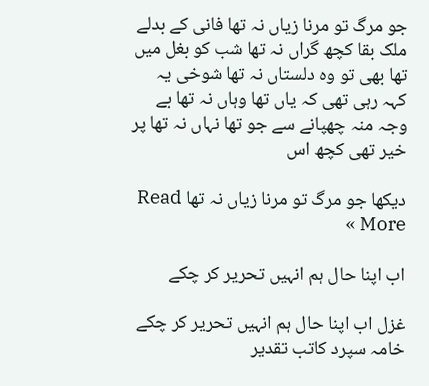جو مرگ تو مرنا زیاں نہ تھا فانی کے بدلے ملک بقا کچھ گراں نہ تھا شب کو بغل میں تھا بھی تو وہ دلستاں نہ تھا شوخی یہ کہہ رہی تھی کہ یاں تھا وہاں نہ تھا بے وجہ منہ چھپانے سے جو تھا نہاں نہ تھا پر خیر تھی کچھ اس

دیکھا جو مرگ تو مرنا زیاں نہ تھا Read More »

اب اپنا حال ہم انہیں تحریر کر چکے

غزل اب اپنا حال ہم انہیں تحریر کر چکے خامہ سپرد کاتب تقدیر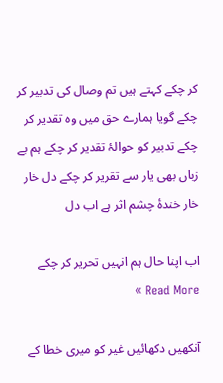کر چکے کہتے ہیں تم وصال کی تدبیر کر چکے گویا ہمارے حق میں وہ تقدیر کر چکے تدبیر کو حوالۂ تقدیر کر چکے ہم بے زباں بھی یار سے تقریر کر چکے دل خار خار خندۂ چشم اثر ہے اب دل

اب اپنا حال ہم انہیں تحریر کر چکے Read More »

آنکھیں دکھائیں غیر کو میری خطا کے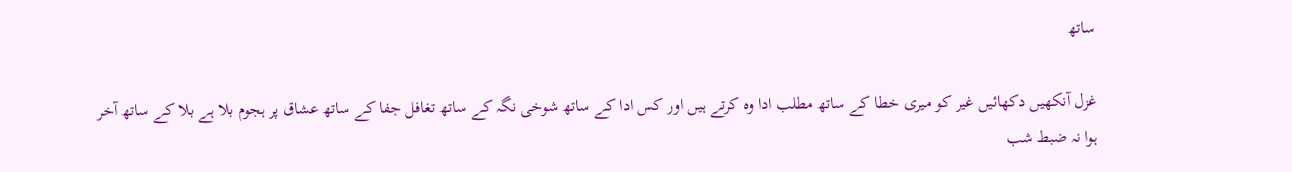ساتھ

غزل آنکھیں دکھائیں غیر کو میری خطا کے ساتھ مطلب ادا وہ کرتے ہیں اور کس ادا کے ساتھ شوخی نگہ کے ساتھ تغافل جفا کے ساتھ عشاق پر ہجوم بلا ہے بلا کے ساتھ آخر ہوا نہ ضبط شب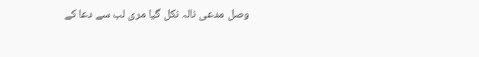وصل مدعی نالہ نکل گیا مری لب سے دعا کے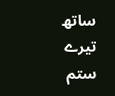ساتھ تیرے ستم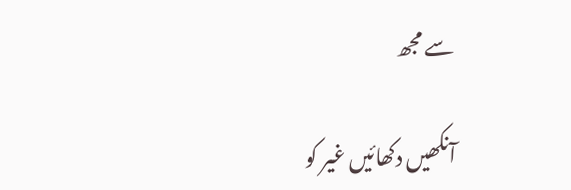سے مجھ

آنکھیں دکھائیں غیر کو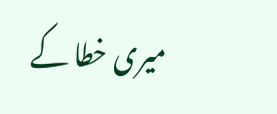میری خطا کے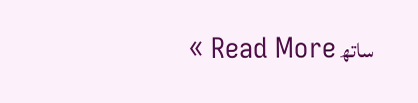ساتھ Read More »